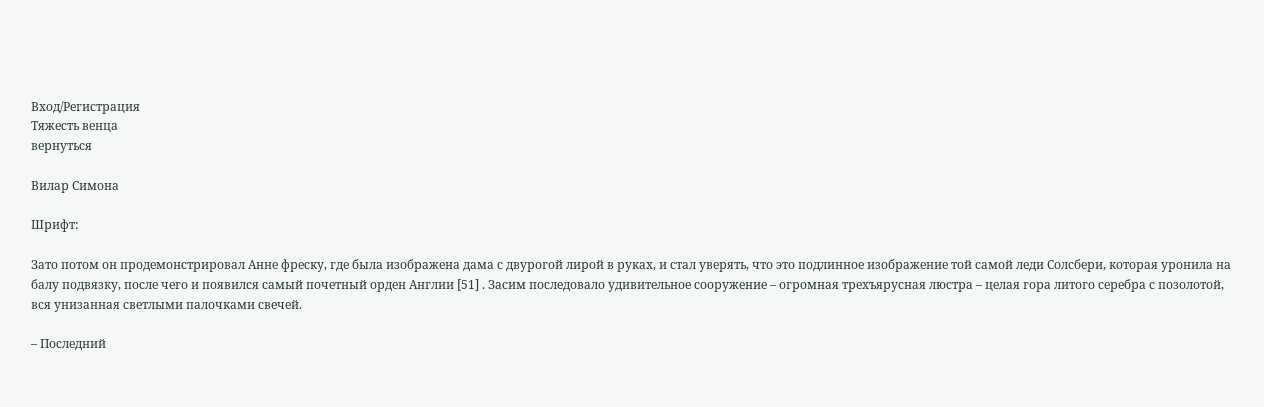Вход/Регистрация
Тяжесть венца
вернуться

Вилар Симона

Шрифт:

Зато потом он продемонстрировал Анне фреску, где была изображена дама с двурогой лирой в руках, и стал уверять, что это подлинное изображение той самой леди Солсбери, которая уронила на балу подвязку, после чего и появился самый почетный орден Англии [51] . Засим последовало удивительное сооружение – огромная трехъярусная люстра – целая гора литого серебра с позолотой, вся унизанная светлыми палочками свечей.

– Последний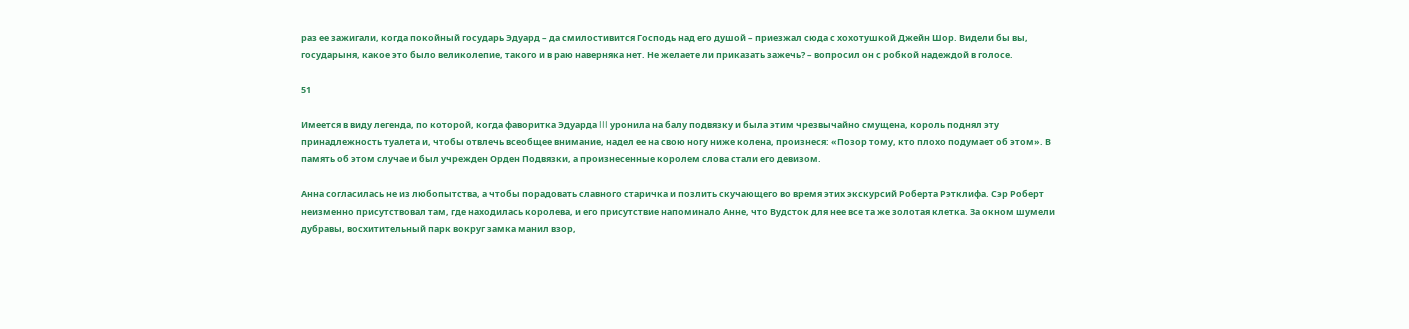раз ее зажигали, когда покойный государь Эдуард – да смилостивится Господь над его душой – приезжал сюда с хохотушкой Джейн Шор. Видели бы вы, государыня, какое это было великолепие, такого и в раю наверняка нет. Не желаете ли приказать зажечь? – вопросил он с робкой надеждой в голосе.

51

Имеется в виду легенда, по которой, когда фаворитка Эдуарда III уронила на балу подвязку и была этим чрезвычайно смущена, король поднял эту принадлежность туалета и, чтобы отвлечь всеобщее внимание, надел ее на свою ногу ниже колена, произнеся: «Позор тому, кто плохо подумает об этом». В память об этом случае и был учрежден Орден Подвязки, а произнесенные королем слова стали его девизом.

Анна согласилась не из любопытства, а чтобы порадовать славного старичка и позлить скучающего во время этих экскурсий Роберта Рэтклифа. Сэр Роберт неизменно присутствовал там, где находилась королева, и его присутствие напоминало Анне, что Вудсток для нее все та же золотая клетка. За окном шумели дубравы, восхитительный парк вокруг замка манил взор,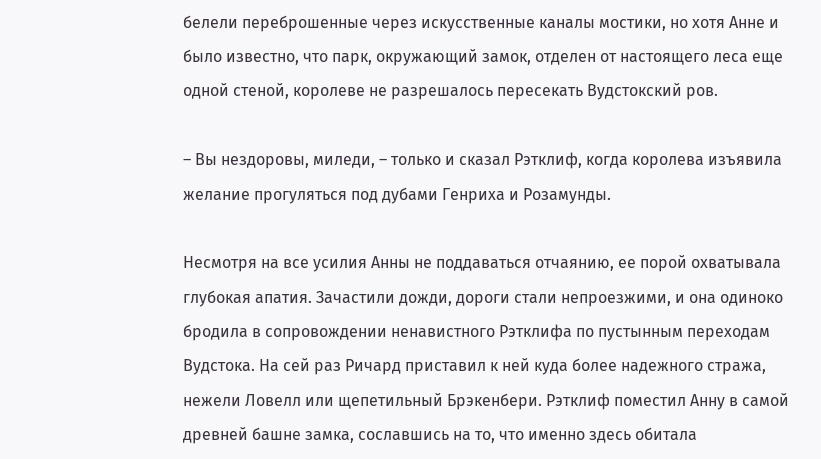белели переброшенные через искусственные каналы мостики, но хотя Анне и было известно, что парк, окружающий замок, отделен от настоящего леса еще одной стеной, королеве не разрешалось пересекать Вудстокский ров.

– Вы нездоровы, миледи, – только и сказал Рэтклиф, когда королева изъявила желание прогуляться под дубами Генриха и Розамунды.

Несмотря на все усилия Анны не поддаваться отчаянию, ее порой охватывала глубокая апатия. Зачастили дожди, дороги стали непроезжими, и она одиноко бродила в сопровождении ненавистного Рэтклифа по пустынным переходам Вудстока. На сей раз Ричард приставил к ней куда более надежного стража, нежели Ловелл или щепетильный Брэкенбери. Рэтклиф поместил Анну в самой древней башне замка, сославшись на то, что именно здесь обитала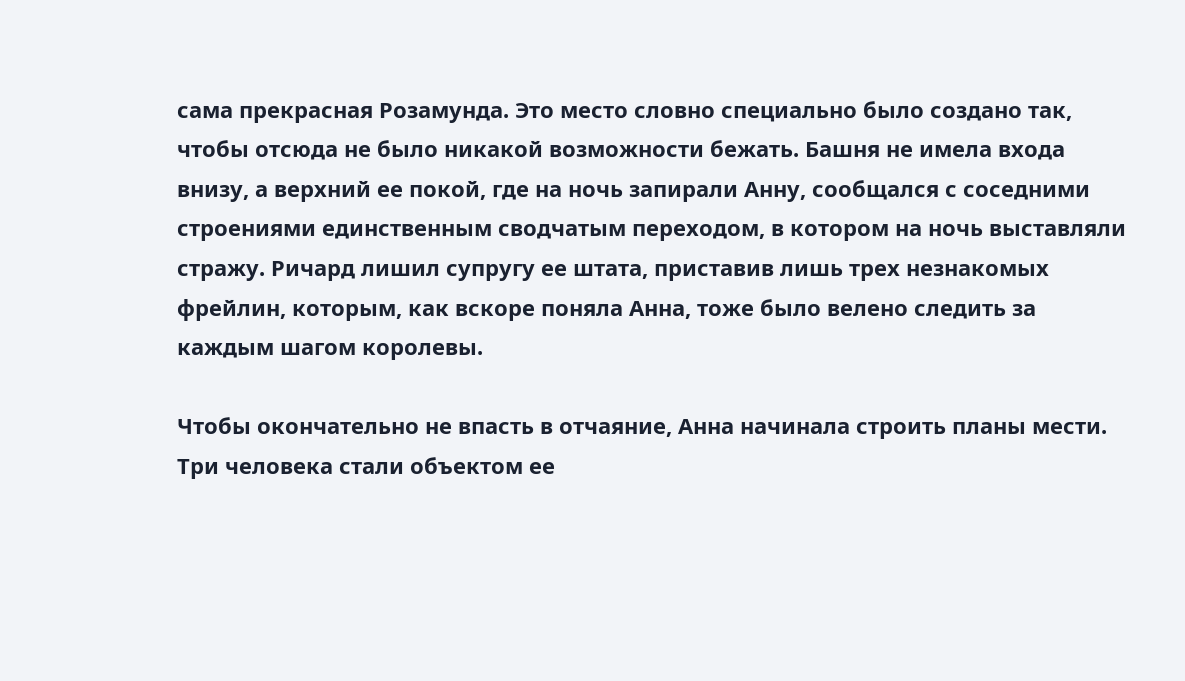сама прекрасная Розамунда. Это место словно специально было создано так, чтобы отсюда не было никакой возможности бежать. Башня не имела входа внизу, а верхний ее покой, где на ночь запирали Анну, сообщался с соседними строениями единственным сводчатым переходом, в котором на ночь выставляли стражу. Ричард лишил супругу ее штата, приставив лишь трех незнакомых фрейлин, которым, как вскоре поняла Анна, тоже было велено следить за каждым шагом королевы.

Чтобы окончательно не впасть в отчаяние, Анна начинала строить планы мести. Три человека стали объектом ее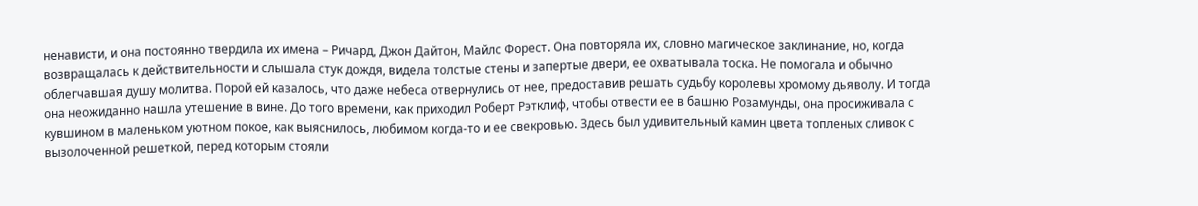ненависти, и она постоянно твердила их имена – Ричард, Джон Дайтон, Майлс Форест. Она повторяла их, словно магическое заклинание, но, когда возвращалась к действительности и слышала стук дождя, видела толстые стены и запертые двери, ее охватывала тоска. Не помогала и обычно облегчавшая душу молитва. Порой ей казалось, что даже небеса отвернулись от нее, предоставив решать судьбу королевы хромому дьяволу. И тогда она неожиданно нашла утешение в вине. До того времени, как приходил Роберт Рэтклиф, чтобы отвести ее в башню Розамунды, она просиживала с кувшином в маленьком уютном покое, как выяснилось, любимом когда-то и ее свекровью. Здесь был удивительный камин цвета топленых сливок с вызолоченной решеткой, перед которым стояли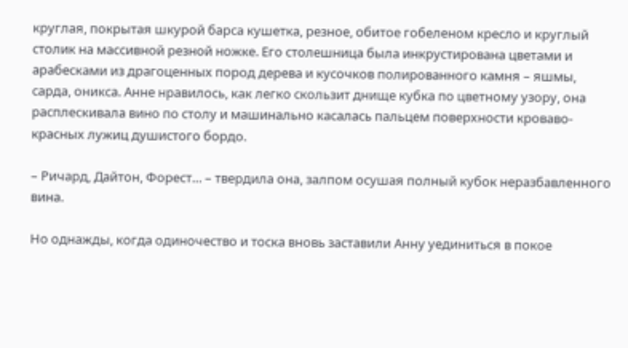круглая, покрытая шкурой барса кушетка, резное, обитое гобеленом кресло и круглый столик на массивной резной ножке. Его столешница была инкрустирована цветами и арабесками из драгоценных пород дерева и кусочков полированного камня – яшмы, сарда, оникса. Анне нравилось, как легко скользит днище кубка по цветному узору, она расплескивала вино по столу и машинально касалась пальцем поверхности кроваво-красных лужиц душистого бордо.

– Ричард, Дайтон, Форест… – твердила она, залпом осушая полный кубок неразбавленного вина.

Но однажды, когда одиночество и тоска вновь заставили Анну уединиться в покое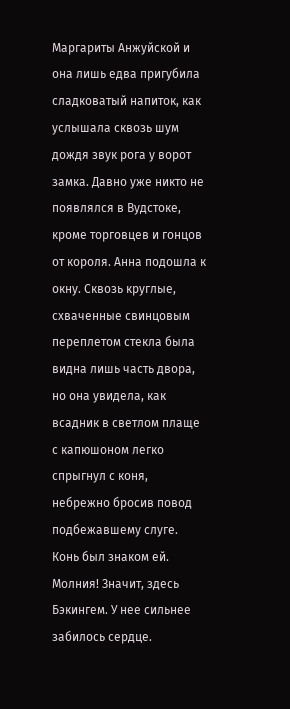Маргариты Анжуйской и она лишь едва пригубила сладковатый напиток, как услышала сквозь шум дождя звук рога у ворот замка. Давно уже никто не появлялся в Вудстоке, кроме торговцев и гонцов от короля. Анна подошла к окну. Сквозь круглые, схваченные свинцовым переплетом стекла была видна лишь часть двора, но она увидела, как всадник в светлом плаще с капюшоном легко спрыгнул с коня, небрежно бросив повод подбежавшему слуге. Конь был знаком ей. Молния! Значит, здесь Бэкингем. У нее сильнее забилось сердце.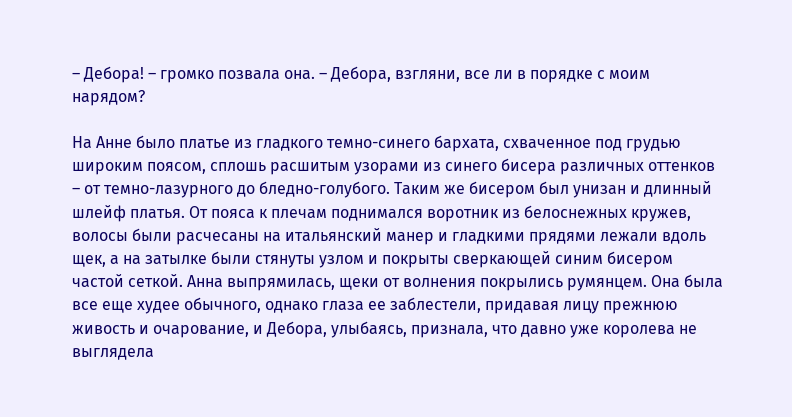– Дебора! – громко позвала она. – Дебора, взгляни, все ли в порядке с моим нарядом?

На Анне было платье из гладкого темно-синего бархата, схваченное под грудью широким поясом, сплошь расшитым узорами из синего бисера различных оттенков – от темно-лазурного до бледно-голубого. Таким же бисером был унизан и длинный шлейф платья. От пояса к плечам поднимался воротник из белоснежных кружев, волосы были расчесаны на итальянский манер и гладкими прядями лежали вдоль щек, а на затылке были стянуты узлом и покрыты сверкающей синим бисером частой сеткой. Анна выпрямилась, щеки от волнения покрылись румянцем. Она была все еще худее обычного, однако глаза ее заблестели, придавая лицу прежнюю живость и очарование, и Дебора, улыбаясь, признала, что давно уже королева не выглядела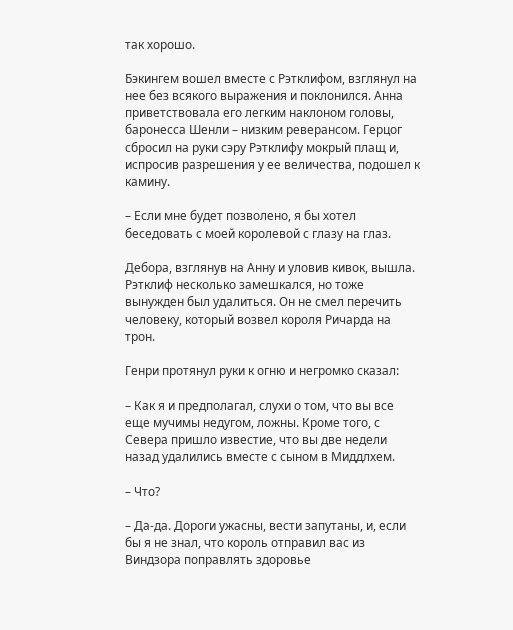так хорошо.

Бэкингем вошел вместе с Рэтклифом, взглянул на нее без всякого выражения и поклонился. Анна приветствовала его легким наклоном головы, баронесса Шенли – низким реверансом. Герцог сбросил на руки сэру Рэтклифу мокрый плащ и, испросив разрешения у ее величества, подошел к камину.

– Если мне будет позволено, я бы хотел беседовать с моей королевой с глазу на глаз.

Дебора, взглянув на Анну и уловив кивок, вышла. Рэтклиф несколько замешкался, но тоже вынужден был удалиться. Он не смел перечить человеку, который возвел короля Ричарда на трон.

Генри протянул руки к огню и негромко сказал:

– Как я и предполагал, слухи о том, что вы все еще мучимы недугом, ложны. Кроме того, с Севера пришло известие, что вы две недели назад удалились вместе с сыном в Миддлхем.

– Что?

– Да-да. Дороги ужасны, вести запутаны, и, если бы я не знал, что король отправил вас из Виндзора поправлять здоровье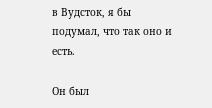в Вудсток, я бы подумал, что так оно и есть.

Он был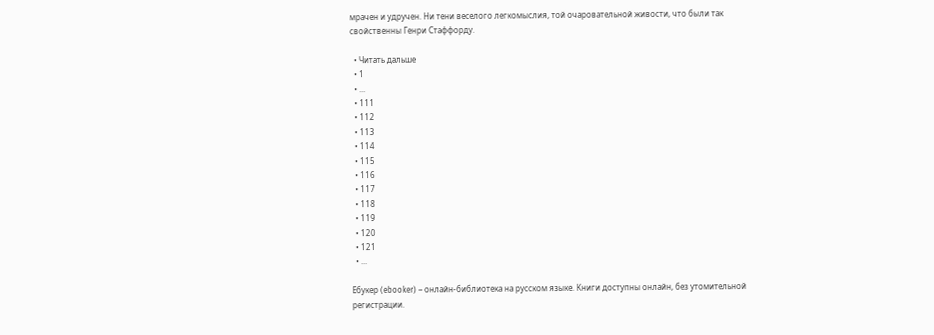мрачен и удручен. Ни тени веселого легкомыслия, той очаровательной живости, что были так свойственны Генри Стаффорду.

  • Читать дальше
  • 1
  • ...
  • 111
  • 112
  • 113
  • 114
  • 115
  • 116
  • 117
  • 118
  • 119
  • 120
  • 121
  • ...

Ебукер (ebooker) – онлайн-библиотека на русском языке. Книги доступны онлайн, без утомительной регистрации.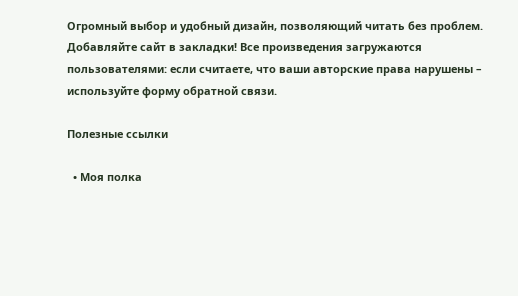Огромный выбор и удобный дизайн, позволяющий читать без проблем. Добавляйте сайт в закладки! Все произведения загружаются пользователями: если считаете, что ваши авторские права нарушены – используйте форму обратной связи.

Полезные ссылки

  • Моя полка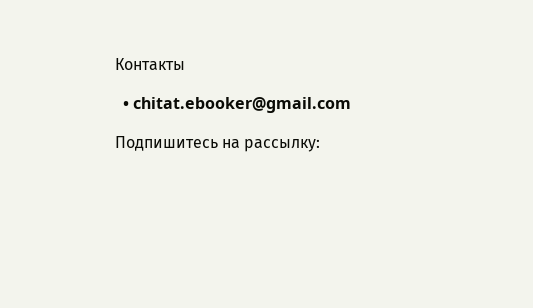Контакты

  • chitat.ebooker@gmail.com

Подпишитесь на рассылку: